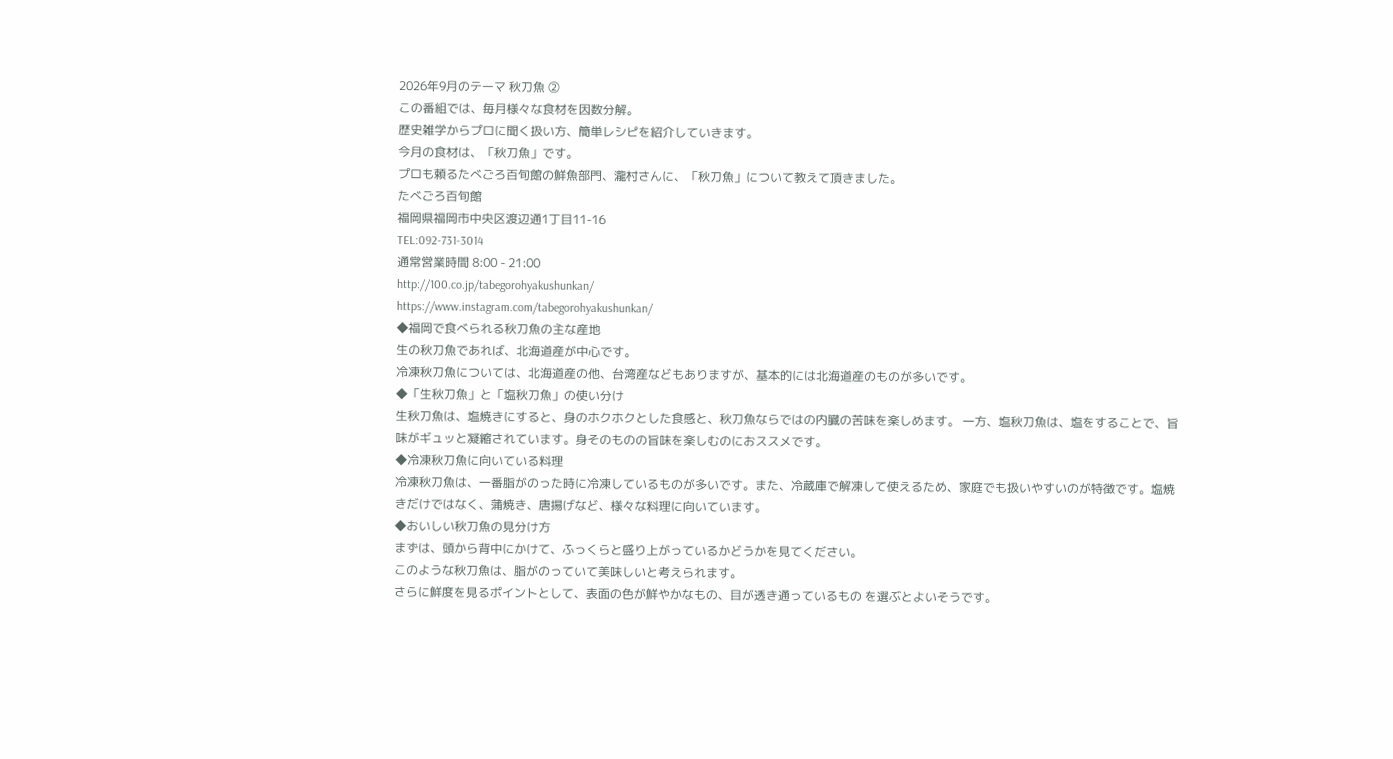2026年9月のテーマ 秋刀魚 ②
この番組では、毎月様々な食材を因数分解。
歴史雑学からプロに聞く扱い方、簡単レシピを紹介していきます。
今月の食材は、「秋刀魚」です。
プロも頼るたべごろ百旬館の鮮魚部門、瀧村さんに、「秋刀魚」について教えて頂きました。
たべごろ百旬館
福岡県福岡市中央区渡辺通1丁目11-16
TEL:092-731-3014
通常営業時間 8:00 - 21:00
http://100.co.jp/tabegorohyakushunkan/
https://www.instagram.com/tabegorohyakushunkan/
◆福岡で食べられる秋刀魚の主な産地
生の秋刀魚であれば、北海道産が中心です。
冷凍秋刀魚については、北海道産の他、台湾産などもありますが、基本的には北海道産のものが多いです。
◆「生秋刀魚」と「塩秋刀魚」の使い分け
生秋刀魚は、塩焼きにすると、身のホクホクとした食感と、秋刀魚ならではの内臓の苦味を楽しめます。 一方、塩秋刀魚は、塩をすることで、旨味がギュッと凝縮されています。身そのものの旨味を楽しむのにおススメです。
◆冷凍秋刀魚に向いている料理
冷凍秋刀魚は、一番脂がのった時に冷凍しているものが多いです。また、冷蔵庫で解凍して使えるため、家庭でも扱いやすいのが特徴です。塩焼きだけではなく、蒲焼き、唐揚げなど、様々な料理に向いています。
◆おいしい秋刀魚の見分け方
まずは、頭から背中にかけて、ふっくらと盛り上がっているかどうかを見てください。
このような秋刀魚は、脂がのっていて美味しいと考えられます。
さらに鮮度を見るポイントとして、表面の色が鮮やかなもの、目が透き通っているもの を選ぶとよいそうです。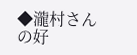◆瀧村さんの好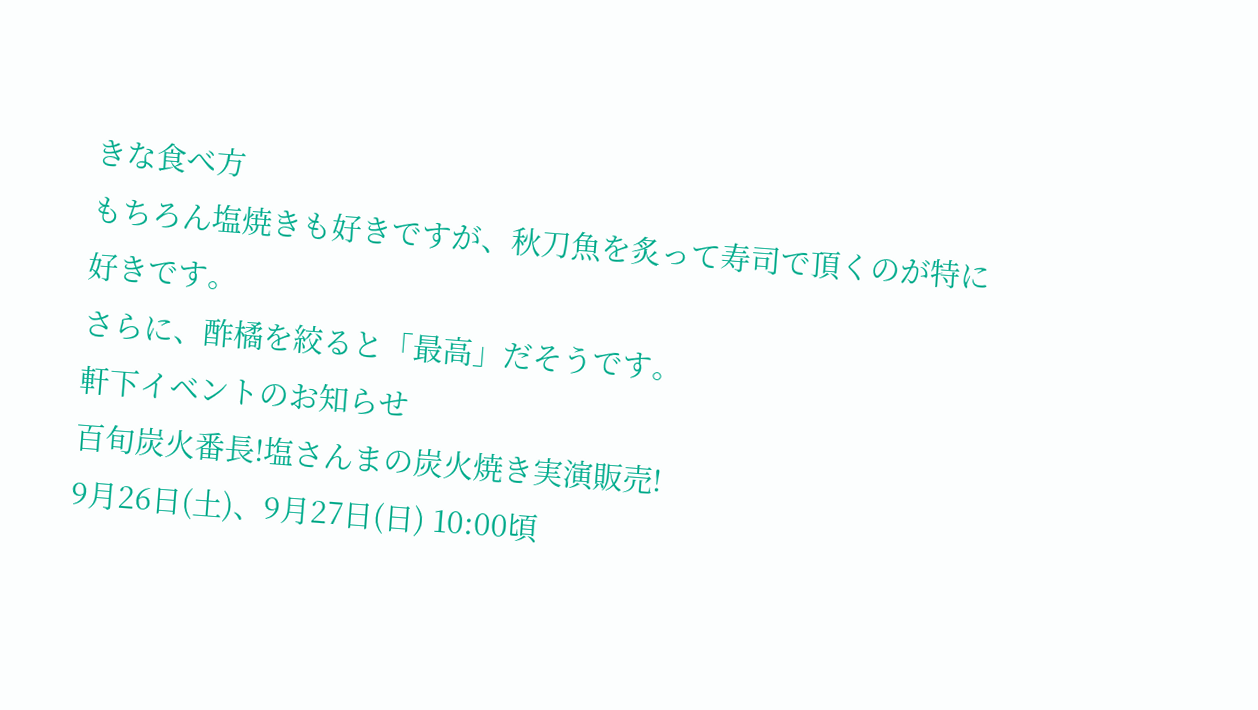きな食べ方
もちろん塩焼きも好きですが、秋刀魚を炙って寿司で頂くのが特に好きです。
さらに、酢橘を絞ると「最高」だそうです。
軒下イベントのお知らせ
百旬炭火番長!塩さんまの炭火焼き実演販売!
9月26日(土)、9月27日(日) 10:00頃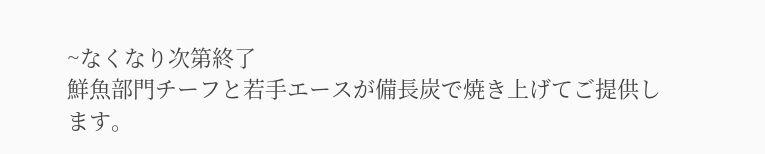~なくなり次第終了
鮮魚部門チーフと若手エースが備長炭で焼き上げてご提供します。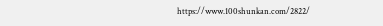https://www.100shunkan.com/2822/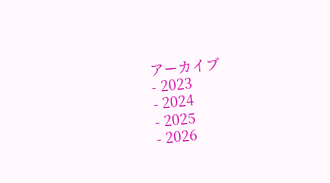アーカイブ
- 2023
- 2024
- 2025
- 2026